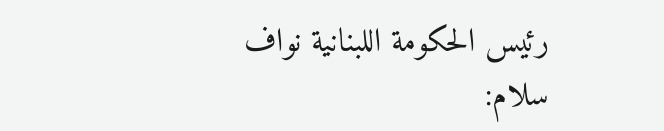رئيس الحكومة اللبنانية نواف سلام: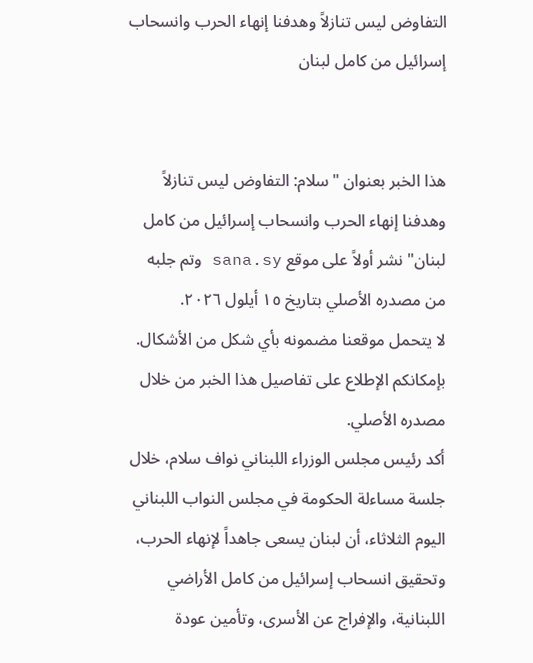التفاوض ليس تنازلاً وهدفنا إنهاء الحرب وانسحاب إسرائيل من كامل لبنان


هذا الخبر بعنوان "سلام: التفاوض ليس تنازلاً وهدفنا إنهاء الحرب وانسحاب إسرائيل من كامل لبنان" نشر أولاً على موقع sana.sy وتم جلبه من مصدره الأصلي بتاريخ ١٥ أيلول ٢٠٢٦.
لا يتحمل موقعنا مضمونه بأي شكل من الأشكال. بإمكانكم الإطلاع على تفاصيل هذا الخبر من خلال مصدره الأصلي.
أكد رئيس مجلس الوزراء اللبناني نواف سلام، خلال جلسة مساءلة الحكومة في مجلس النواب اللبناني اليوم الثلاثاء، أن لبنان يسعى جاهداً لإنهاء الحرب، وتحقيق انسحاب إسرائيل من كامل الأراضي اللبنانية، والإفراج عن الأسرى، وتأمين عودة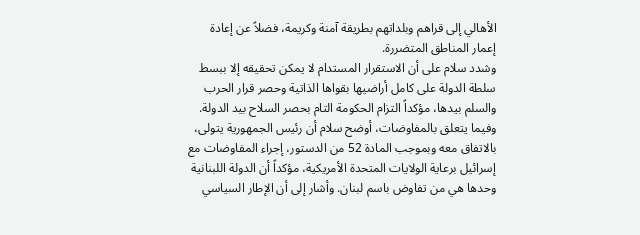الأهالي إلى قراهم وبلداتهم بطريقة آمنة وكريمة، فضلاً عن إعادة إعمار المناطق المتضررة.
وشدد سلام على أن الاستقرار المستدام لا يمكن تحقيقه إلا ببسط سلطة الدولة على كامل أراضيها بقواها الذاتية وحصر قرار الحرب والسلم بيدها، مؤكداً التزام الحكومة التام بحصر السلاح بيد الدولة.
وفيما يتعلق بالمفاوضات، أوضح سلام أن رئيس الجمهورية يتولى، بالاتفاق معه وبموجب المادة 52 من الدستور، إجراء المفاوضات مع إسرائيل برعاية الولايات المتحدة الأمريكية، مؤكداً أن الدولة اللبنانية وحدها هي من تفاوض باسم لبنان. وأشار إلى أن الإطار السياسي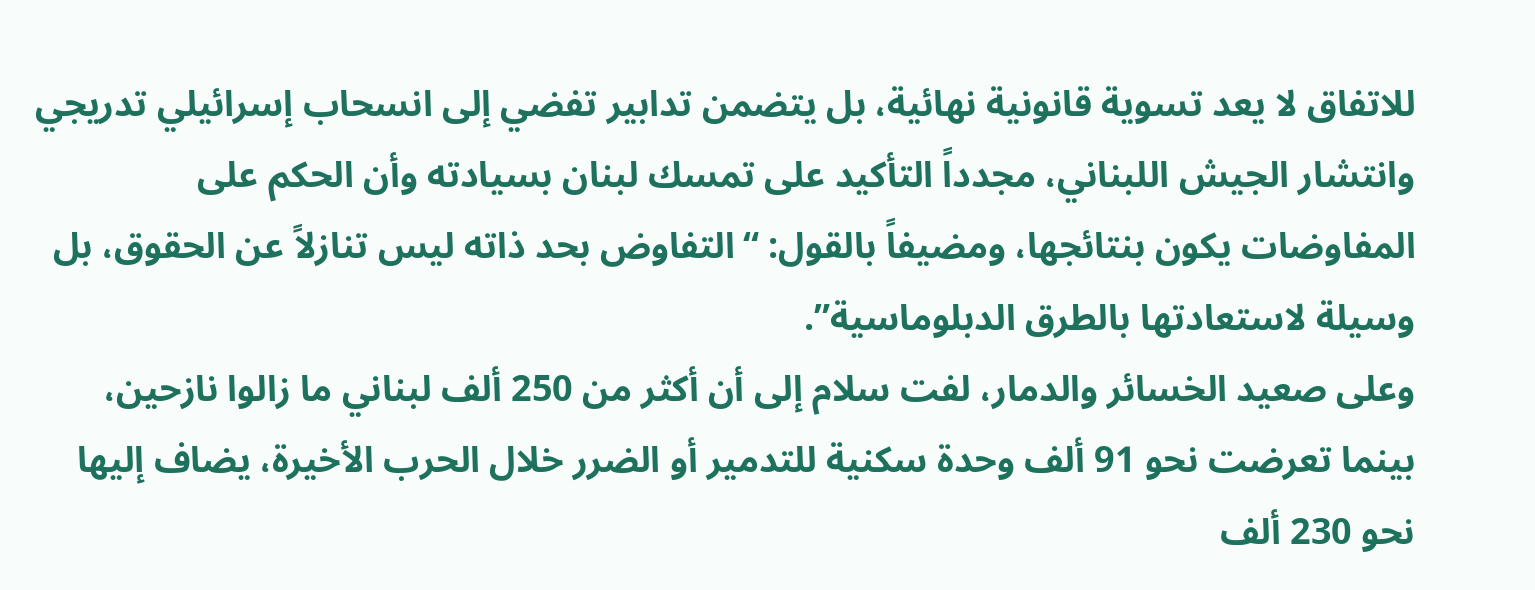للاتفاق لا يعد تسوية قانونية نهائية، بل يتضمن تدابير تفضي إلى انسحاب إسرائيلي تدريجي وانتشار الجيش اللبناني، مجدداً التأكيد على تمسك لبنان بسيادته وأن الحكم على المفاوضات يكون بنتائجها، ومضيفاً بالقول: “التفاوض بحد ذاته ليس تنازلاً عن الحقوق، بل وسيلة لاستعادتها بالطرق الدبلوماسية”.
وعلى صعيد الخسائر والدمار، لفت سلام إلى أن أكثر من 250 ألف لبناني ما زالوا نازحين، بينما تعرضت نحو 91 ألف وحدة سكنية للتدمير أو الضرر خلال الحرب الأخيرة، يضاف إليها نحو 230 ألف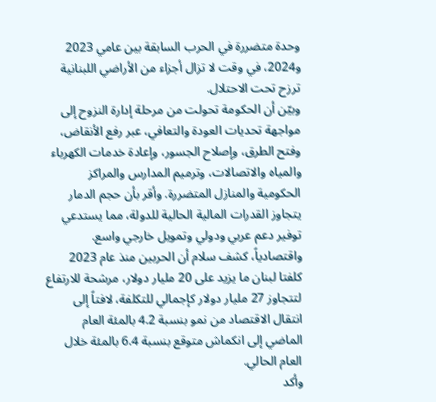وحدة متضررة في الحرب السابقة بين عامي 2023 و2024، في وقت لا تزال أجزاء من الأراضي اللبنانية ترزح تحت الاحتلال.
وبيّن أن الحكومة تحولت من مرحلة إدارة النزوح إلى مواجهة تحديات العودة والتعافي، عبر رفع الأنقاض، وفتح الطرق، وإصلاح الجسور، وإعادة خدمات الكهرباء والمياه والاتصالات، وترميم المدارس والمراكز الحكومية والمنازل المتضررة. وأقر بأن حجم الدمار يتجاوز القدرات المالية الحالية للدولة، مما يستدعي توفير دعم عربي ودولي وتمويل خارجي واسع.
واقتصادياً، كشف سلام أن الحربين منذ عام 2023 كلفتا لبنان ما يزيد على 20 مليار دولار، مرشحة للارتفاع لتتجاوز 27 مليار دولار كإجمالي للتكلفة، لافتاً إلى انتقال الاقتصاد من نمو بنسبة 4.2 بالمئة العام الماضي إلى انكماش متوقع بنسبة 6.4 بالمئة خلال العام الحالي.
وأكد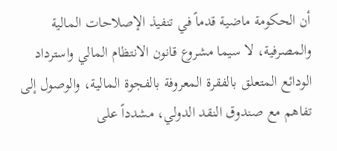أن الحكومة ماضية قدماً في تنفيذ الإصلاحات المالية والمصرفية، لا سيما مشروع قانون الانتظام المالي واسترداد الودائع المتعلق بالفقرة المعروفة بالفجوة المالية، والوصول إلى تفاهم مع صندوق النقد الدولي، مشدداً على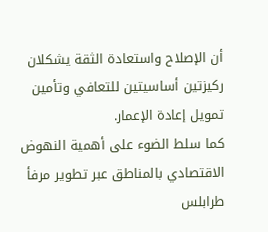أن الإصلاح واستعادة الثقة يشكلان ركيزتين أساسيتين للتعافي وتأمين تمويل إعادة الإعمار.
كما سلط الضوء على أهمية النهوض الاقتصادي بالمناطق عبر تطوير مرفأ طرابلس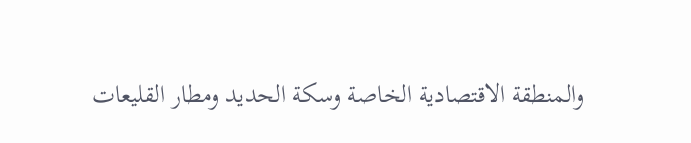والمنطقة الاقتصادية الخاصة وسكة الحديد ومطار القليعات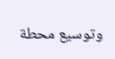وتوسيع محطة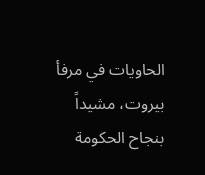الحاويات في مرفأ بيروت، مشيداً بنجاح الحكومة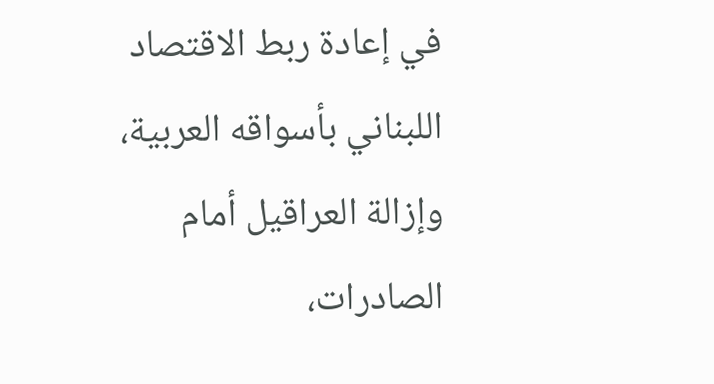في إعادة ربط الاقتصاد اللبناني بأسواقه العربية، وإزالة العراقيل أمام الصادرات،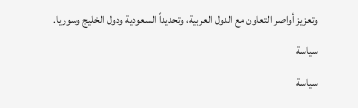وتعزيز أواصر التعاون مع الدول العربية، وتحديداً السعودية ودول الخليج وسوريا.
سياسة
سياسة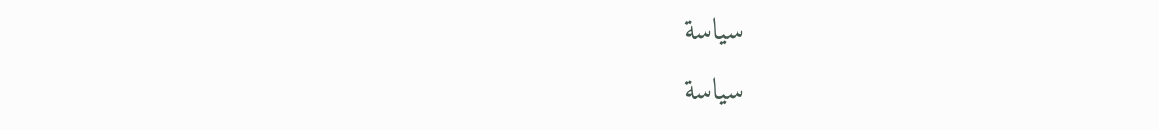سياسة
سياسة